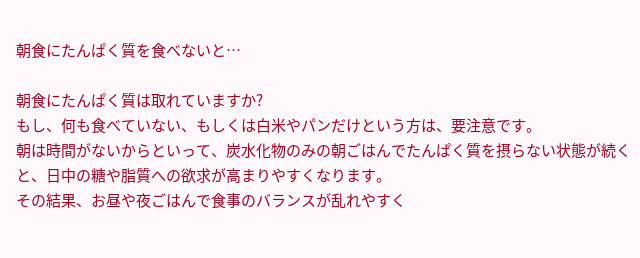朝食にたんぱく質を食べないと…

朝食にたんぱく質は取れていますか?
もし、何も食べていない、もしくは白米やパンだけという方は、要注意です。
朝は時間がないからといって、炭水化物のみの朝ごはんでたんぱく質を摂らない状態が続くと、日中の糖や脂質への欲求が高まりやすくなります。
その結果、お昼や夜ごはんで食事のバランスが乱れやすく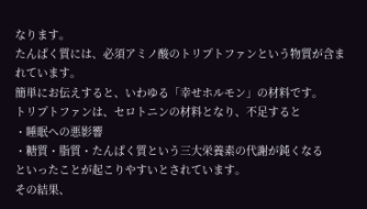なります。
たんぱく質には、必須アミノ酸のトリプトファンという物質が含まれています。
簡単にお伝えすると、いわゆる「幸せホルモン」の材料です。
トリプトファンは、セロトニンの材料となり、不足すると
・睡眠への悪影響
・糖質・脂質・たんぱく質という三大栄養素の代謝が鈍くなる
といったことが起こりやすいとされています。
その結果、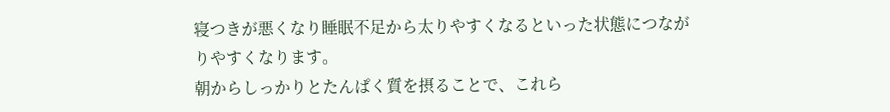寝つきが悪くなり睡眠不足から太りやすくなるといった状態につながりやすくなります。
朝からしっかりとたんぱく質を摂ることで、これら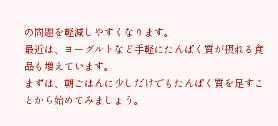の問題を軽減しやすくなります。
最近は、ヨーグルトなど手軽にたんぱく質が摂れる食品も増えています。
まずは、朝ごはんに少しだけでもたんぱく質を足すことから始めてみましょう。